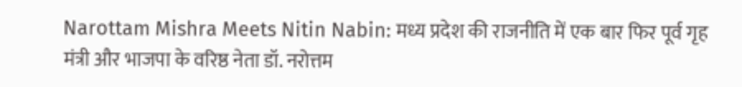Narottam Mishra Meets Nitin Nabin: मध्य प्रदेश की राजनीति में एक बार फिर पूर्व गृह मंत्री और भाजपा के वरिष्ठ नेता डॉ. नरोत्तम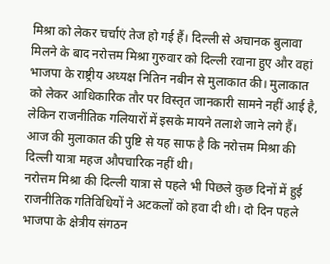मिश्रा को लेकर चर्चाएं तेज हो गई हैं। दिल्ली से अचानक बुलावा मिलने के बाद नरोत्तम मिश्रा गुरुवार को दिल्ली रवाना हुए और वहां भाजपा के राष्ट्रीय अध्यक्ष नितिन नबीन से मुलाकात की। मुलाकात को लेकर आधिकारिक तौर पर विस्तृत जानकारी सामने नहीं आई है, लेकिन राजनीतिक गलियारों में इसके मायने तलाशे जाने लगे हैं। आज की मुलाकात की पुष्टि से यह साफ है कि नरोत्तम मिश्रा की दिल्ली यात्रा महज औपचारिक नहीं थी।
नरोत्तम मिश्रा की दिल्ली यात्रा से पहले भी पिछले कुछ दिनों में हुई राजनीतिक गतिविधियों ने अटकलों को हवा दी थी। दो दिन पहले भाजपा के क्षेत्रीय संगठन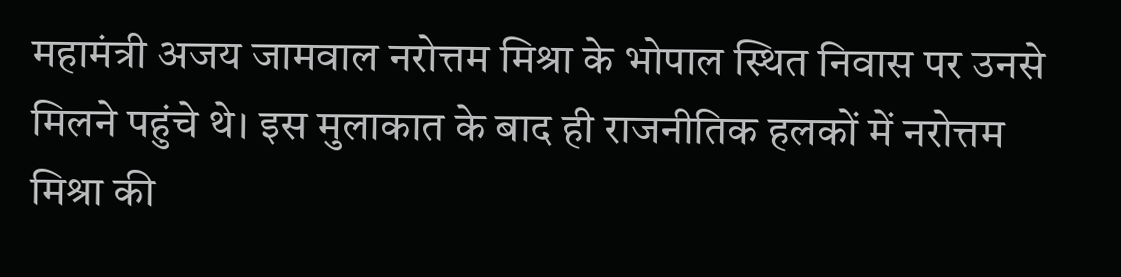महामंत्री अजय जामवाल नरोत्तम मिश्रा के भोपाल स्थित निवास पर उनसे मिलने पहुंचे थे। इस मुलाकात के बाद ही राजनीतिक हलकों में नरोत्तम मिश्रा की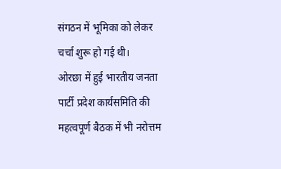संगठन में भूमिका को लेकर चर्चा शुरू हो गई थी।
ओरछा में हुई भारतीय जनता पार्टी प्रदेश कार्यसमिति की महत्वपूर्ण बैठक में भी नरोत्तम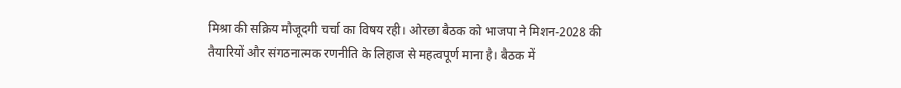मिश्रा की सक्रिय मौजूदगी चर्चा का विषय रही। ओरछा बैठक को भाजपा ने मिशन-2028 की तैयारियों और संगठनात्मक रणनीति के लिहाज से महत्वपूर्ण माना है। बैठक में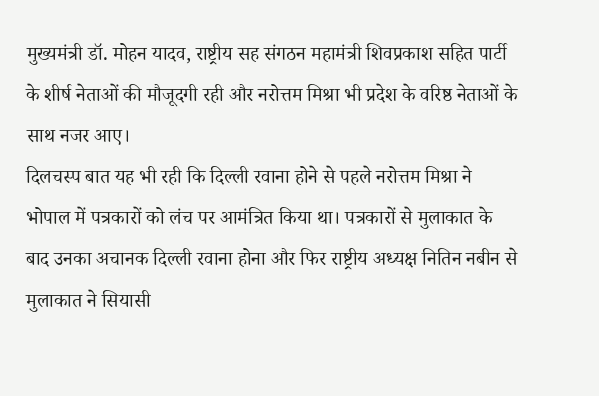मुख्यमंत्री डॉ. मोहन यादव, राष्ट्रीय सह संगठन महामंत्री शिवप्रकाश सहित पार्टी के शीर्ष नेताओं की मौजूदगी रही और नरोत्तम मिश्रा भी प्रदेश के वरिष्ठ नेताओं के साथ नजर आए।
दिलचस्प बात यह भी रही कि दिल्ली रवाना होने से पहले नरोत्तम मिश्रा ने भोपाल में पत्रकारों को लंच पर आमंत्रित किया था। पत्रकारों से मुलाकात के बाद उनका अचानक दिल्ली रवाना होना और फिर राष्ट्रीय अध्यक्ष नितिन नबीन से मुलाकात ने सियासी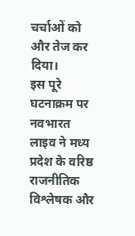चर्चाओं को और तेज कर दिया।
इस पूरे घटनाक्रम पर नवभारत लाइव ने मध्य प्रदेश के वरिष्ठ राजनीतिक विश्लेषक और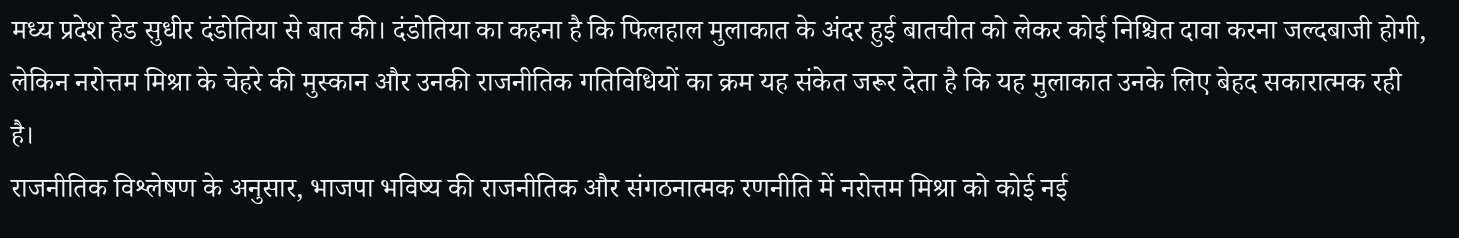मध्य प्रदेश हेड सुधीर दंडोतिया से बात की। दंडोतिया का कहना है कि फिलहाल मुलाकात के अंदर हुई बातचीत को लेकर कोई निश्चित दावा करना जल्दबाजी होगी, लेकिन नरोत्तम मिश्रा के चेहरे की मुस्कान और उनकी राजनीतिक गतिविधियों का क्रम यह संकेत जरूर देता है कि यह मुलाकात उनके लिए बेहद सकारात्मक रही है।
राजनीतिक विश्लेषण के अनुसार, भाजपा भविष्य की राजनीतिक और संगठनात्मक रणनीति में नरोत्तम मिश्रा को कोई नई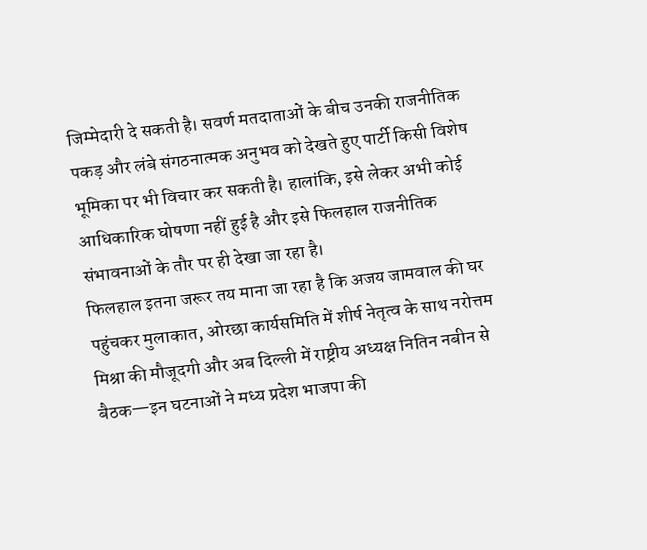जिम्मेदारी दे सकती है। सवर्ण मतदाताओं के बीच उनकी राजनीतिक पकड़ और लंबे संगठनात्मक अनुभव को देखते हुए पार्टी किसी विशेष भूमिका पर भी विचार कर सकती है। हालांकि, इसे लेकर अभी कोई आधिकारिक घोषणा नहीं हुई है और इसे फिलहाल राजनीतिक संभावनाओं के तौर पर ही देखा जा रहा है।
फिलहाल इतना जरूर तय माना जा रहा है कि अजय जामवाल की घर पहुंचकर मुलाकात, ओरछा कार्यसमिति में शीर्ष नेतृत्व के साथ नरोत्तम मिश्रा की मौजूदगी और अब दिल्ली में राष्ट्रीय अध्यक्ष नितिन नबीन से बैठक—इन घटनाओं ने मध्य प्रदेश भाजपा की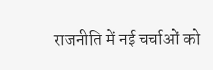राजनीति में नई चर्चाओं को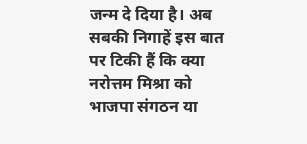जन्म दे दिया है। अब सबकी निगाहें इस बात पर टिकी हैं कि क्या नरोत्तम मिश्रा को भाजपा संगठन या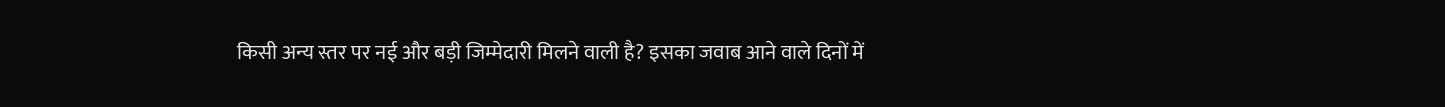किसी अन्य स्तर पर नई और बड़ी जिम्मेदारी मिलने वाली है? इसका जवाब आने वाले दिनों में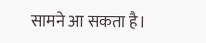सामने आ सकता है।